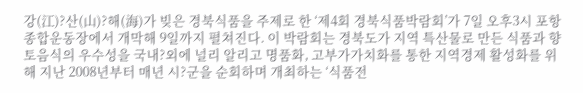강(江)?산(山)?해(海)가 빚은 경북식품을 주제로 한 ‘제4회 경북식품박람회’가 7일 오후3시 포항종합운동장에서 개막해 9일까지 펼쳐진다. 이 박람회는 경북도가 지역 특산물로 만든 식품과 향토음식의 우수성을 국내?외에 널리 알리고 명품화, 고부가가치화를 통한 지역경제 활성화를 위해 지난 2008년부터 매년 시?군을 순회하며 개최하는 ‘식품전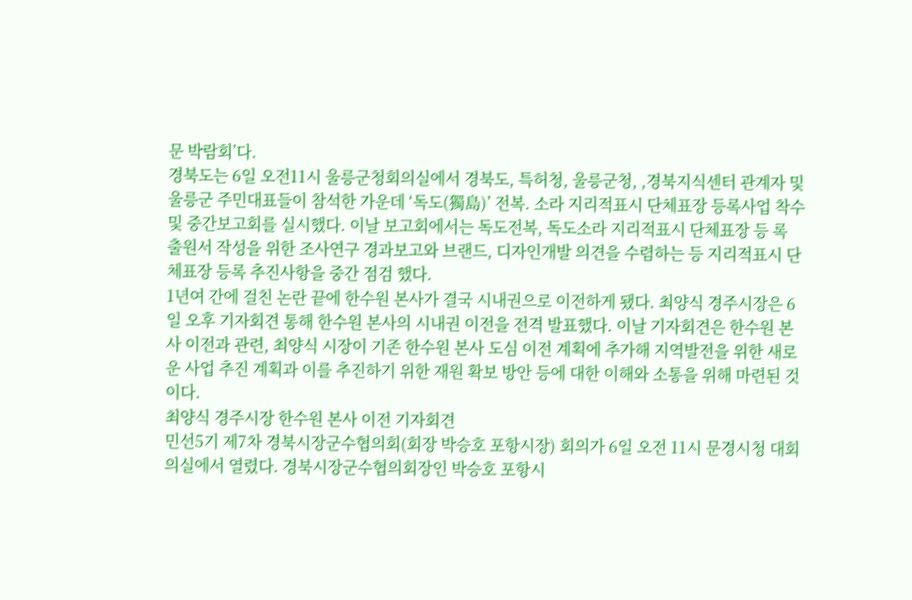문 박람회’다.
경북도는 6일 오전11시 울릉군청회의실에서 경북도, 특허청, 울릉군청, ,경북지식센터 관계자 및 울릉군 주민대표들이 참석한 가운데 ‘독도(獨島)’ 전복. 소라 지리적표시 단체표장 등록사업 착수 및 중간보고회를 실시했다. 이날 보고회에서는 독도전복, 독도소라 지리적표시 단체표장 등 록 출원서 작성을 위한 조사연구 경과보고와 브랜드, 디자인개발 의견을 수렴하는 등 지리적표시 단체표장 등록 추진사항을 중간 점검 했다.
1년여 간에 걸친 논란 끝에 한수원 본사가 결국 시내권으로 이전하게 됐다. 최양식 경주시장은 6일 오후 기자회견 통해 한수원 본사의 시내권 이전을 전격 발표했다. 이날 기자회견은 한수원 본사 이전과 관련, 최양식 시장이 기존 한수원 본사 도심 이전 계획에 추가해 지역발전을 위한 새로운 사업 추진 계획과 이를 추진하기 위한 재원 확보 방안 등에 대한 이해와 소통을 위해 마련된 것이다.
최양식 경주시장 한수원 본사 이전 기자회견
민선5기 제7차 경북시장군수협의회(회장 박승호 포항시장) 회의가 6일 오전 11시 문경시청 대회의실에서 열렸다. 경북시장군수협의회장인 박승호 포항시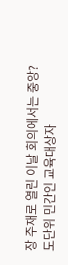장 주재로 열린 이날 회의에서는 중앙?도단위 민간인 교육대상자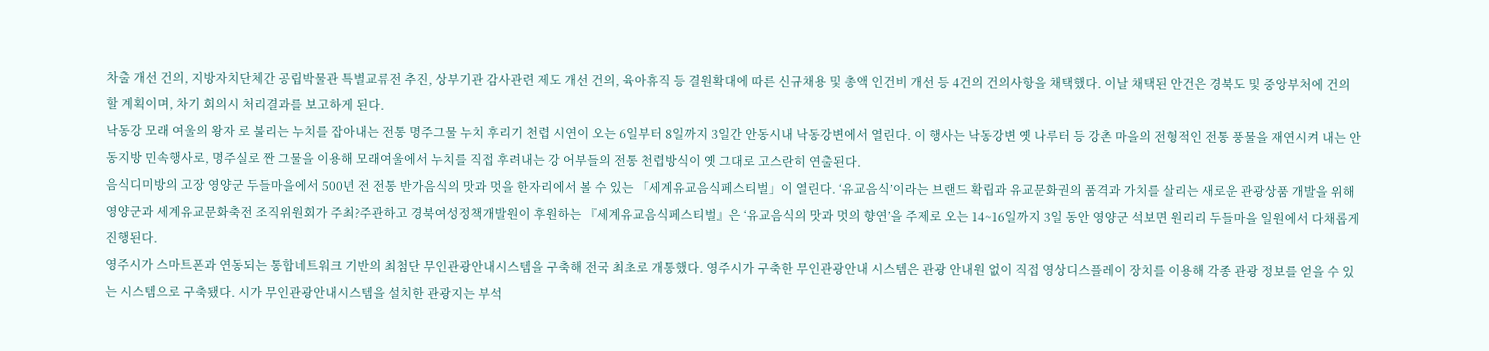차출 개선 건의, 지방자치단체간 공립박물관 특별교류전 추진, 상부기관 감사관련 제도 개선 건의, 육아휴직 등 결원확대에 따른 신규채용 및 총액 인건비 개선 등 4건의 건의사항을 채택했다. 이날 채택된 안건은 경북도 및 중앙부처에 건의할 계획이며, 차기 회의시 처리결과를 보고하게 된다.
낙동강 모래 여울의 왕자 로 불리는 누치를 잡아내는 전통 명주그물 누치 후리기 천렵 시연이 오는 6일부터 8일까지 3일간 안동시내 낙동강변에서 열린다. 이 행사는 낙동강변 옛 나루터 등 강촌 마을의 전형적인 전통 풍물을 재연시켜 내는 안동지방 민속행사로, 명주실로 짠 그물을 이용해 모래여울에서 누치를 직접 후려내는 강 어부들의 전통 천렵방식이 옛 그대로 고스란히 연출된다.
음식디미방의 고장 영양군 두들마을에서 500년 전 전통 반가음식의 맛과 멋을 한자리에서 볼 수 있는 「세계유교음식페스티벌」이 열린다. ‘유교음식’이라는 브랜드 확립과 유교문화권의 품격과 가치를 살리는 새로운 관광상품 개발을 위해 영양군과 세계유교문화축전 조직위원회가 주최?주관하고 경북여성정책개발원이 후원하는 『세계유교음식페스티벌』은 ‘유교음식의 맛과 멋의 향연’을 주제로 오는 14~16일까지 3일 동안 영양군 석보면 원리리 두들마을 일원에서 다채롭게 진행된다.
영주시가 스마트폰과 연동되는 통합네트워크 기반의 최첨단 무인관광안내시스템을 구축해 전국 최초로 개통했다. 영주시가 구축한 무인관광안내 시스템은 관광 안내원 없이 직접 영상디스플레이 장치를 이용해 각종 관광 정보를 얻을 수 있는 시스템으로 구축됐다. 시가 무인관광안내시스템을 설치한 관광지는 부석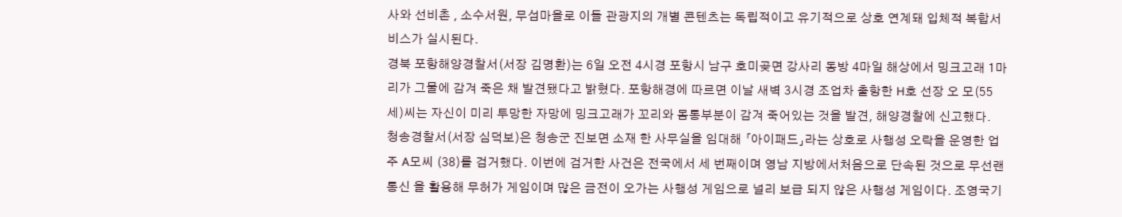사와 선비촌 , 소수서원, 무섬마을로 이들 관광지의 개별 콘텐츠는 독립적이고 유기적으로 상호 연계돼 입체적 복합서비스가 실시된다.
경북 포항해양경찰서(서장 김명환)는 6일 오전 4시경 포항시 남구 호미곶면 강사리 동방 4마일 해상에서 밍크고래 1마리가 그물에 감겨 죽은 채 발견됐다고 밝혔다. 포항해경에 따르면 이날 새벽 3시경 조업차 출항한 H호 선장 오 모(55세)씨는 자신이 미리 투망한 자망에 밍크고래가 꼬리와 몸통부분이 감겨 죽어있는 것을 발견, 해양경찰에 신고했다.
청송경찰서(서장 심덕보)은 청송군 진보면 소재 한 사무실을 임대해 「아이패드」라는 상호로 사행성 오락을 운영한 업주 A모씨 (38)를 검거했다. 이번에 검거한 사건은 전국에서 세 번째이며 영남 지방에서처음으로 단속된 것으로 무선랜 통신 을 활용해 무허가 게임이며 많은 금전이 오가는 사행성 게임으로 널리 보급 되지 않은 사행성 게임이다. 조영국기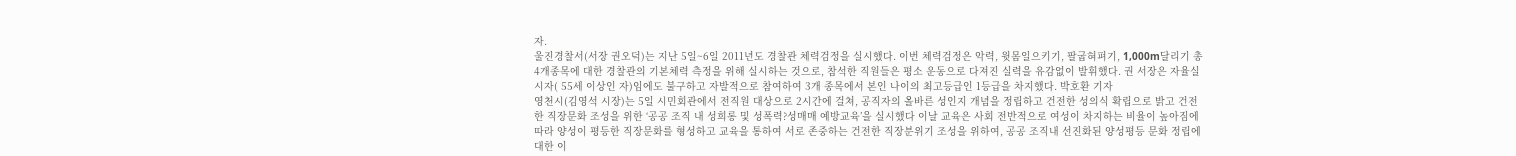자.
울진경찰서(서장 권오덕)는 지난 5일~6일 2011년도 경찰관 체력검정을 실시했다. 이번 체력검정은 악력, 윗몸일으키기, 팔굽혀펴기, 1,000m달리기 총 4개종목에 대한 경찰관의 기본체력 측정을 위해 실시하는 것으로, 참석한 직원들은 평소 운동으로 다져진 실력을 유감없이 발휘했다. 권 서장은 자율실시자( 55세 이상인 자)임에도 불구하고 자발적으로 참여하여 3개 종목에서 본인 나이의 최고등급인 1등급을 차지했다. 박호환 기자
영천시(김영석 시장)는 5일 시민회관에서 전직원 대상으로 2시간에 걸쳐, 공직자의 올바른 성인지 개념을 정립하고 건전한 성의식 확립으로 밝고 건전한 직장문화 조성을 위한 ‘공공 조직 내 성희롱 및 성폭력?성매매 예방교육’을 실시했다 이날 교육은 사회 전반적으로 여성이 차지하는 비율이 높아짐에 따라 양성이 평등한 직장문화를 형성하고 교육을 통하여 서로 존중하는 건전한 직장분위기 조성을 위하여, 공공 조직내 선진화된 양성평등 문화 정립에 대한 이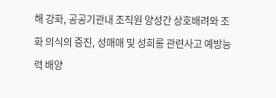해 강화, 공공기관내 조직원 양성간 상호배려와 조화 의식의 증진, 성매매 및 성희롱 관련사고 예방능력 배양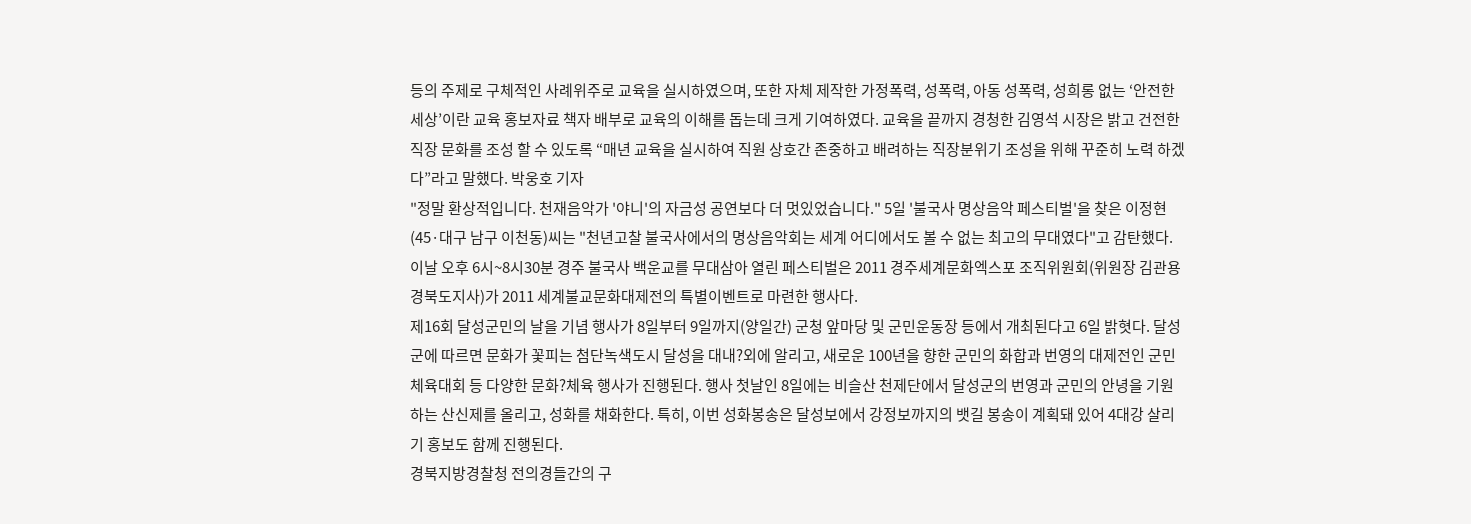등의 주제로 구체적인 사례위주로 교육을 실시하였으며, 또한 자체 제작한 가정폭력, 성폭력, 아동 성폭력, 성희롱 없는 ‘안전한 세상’이란 교육 홍보자료 책자 배부로 교육의 이해를 돕는데 크게 기여하였다. 교육을 끝까지 경청한 김영석 시장은 밝고 건전한 직장 문화를 조성 할 수 있도록 “매년 교육을 실시하여 직원 상호간 존중하고 배려하는 직장분위기 조성을 위해 꾸준히 노력 하겠다”라고 말했다. 박웅호 기자
"정말 환상적입니다. 천재음악가 '야니'의 자금성 공연보다 더 멋있었습니다." 5일 '불국사 명상음악 페스티벌'을 찾은 이정현(45·대구 남구 이천동)씨는 "천년고찰 불국사에서의 명상음악회는 세계 어디에서도 볼 수 없는 최고의 무대였다"고 감탄했다. 이날 오후 6시~8시30분 경주 불국사 백운교를 무대삼아 열린 페스티벌은 2011 경주세계문화엑스포 조직위원회(위원장 김관용 경북도지사)가 2011 세계불교문화대제전의 특별이벤트로 마련한 행사다.
제16회 달성군민의 날을 기념 행사가 8일부터 9일까지(양일간) 군청 앞마당 및 군민운동장 등에서 개최된다고 6일 밝혓다. 달성군에 따르면 문화가 꽃피는 첨단녹색도시 달성을 대내?외에 알리고, 새로운 100년을 향한 군민의 화합과 번영의 대제전인 군민체육대회 등 다양한 문화?체육 행사가 진행된다. 행사 첫날인 8일에는 비슬산 천제단에서 달성군의 번영과 군민의 안녕을 기원하는 산신제를 올리고, 성화를 채화한다. 특히, 이번 성화봉송은 달성보에서 강정보까지의 뱃길 봉송이 계획돼 있어 4대강 살리기 홍보도 함께 진행된다.
경북지방경찰청 전의경들간의 구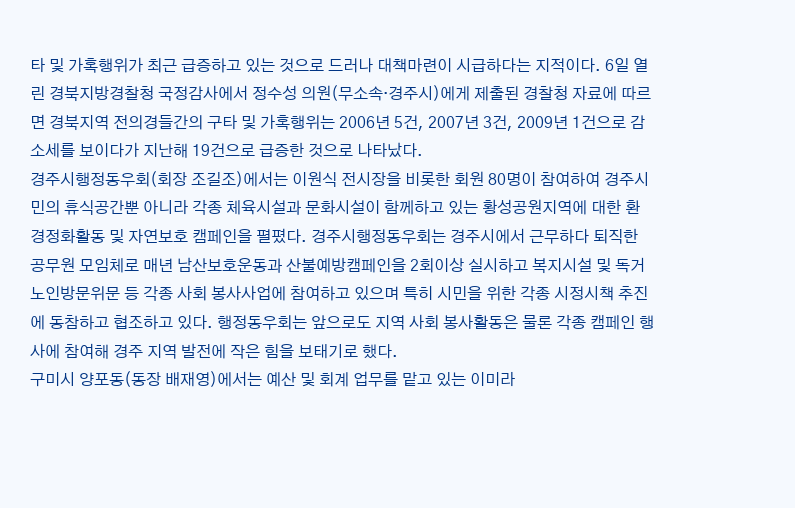타 및 가혹행위가 최근 급증하고 있는 것으로 드러나 대책마련이 시급하다는 지적이다. 6일 열린 경북지방경찰청 국정감사에서 정수성 의원(무소속·경주시)에게 제출된 경찰청 자료에 따르면 경북지역 전의경들간의 구타 및 가혹행위는 2006년 5건, 2007년 3건, 2009년 1건으로 감소세를 보이다가 지난해 19건으로 급증한 것으로 나타났다.
경주시행정동우회(회장 조길조)에서는 이원식 전시장을 비롯한 회원 80명이 참여하여 경주시민의 휴식공간뿐 아니라 각종 체육시설과 문화시설이 함께하고 있는 황성공원지역에 대한 환경정화활동 및 자연보호 캠페인을 펼폈다. 경주시행정동우회는 경주시에서 근무하다 퇴직한 공무원 모임체로 매년 남산보호운동과 산불예방캠페인을 2회이상 실시하고 복지시설 및 독거노인방문위문 등 각종 사회 봉사사업에 참여하고 있으며 특히 시민을 위한 각종 시정시책 추진에 동참하고 협조하고 있다. 행정동우회는 앞으로도 지역 사회 봉사활동은 물론 각종 캠페인 행사에 참여해 경주 지역 발전에 작은 힘을 보태기로 했다.
구미시 양포동(동장 배재영)에서는 예산 및 회계 업무를 맡고 있는 이미라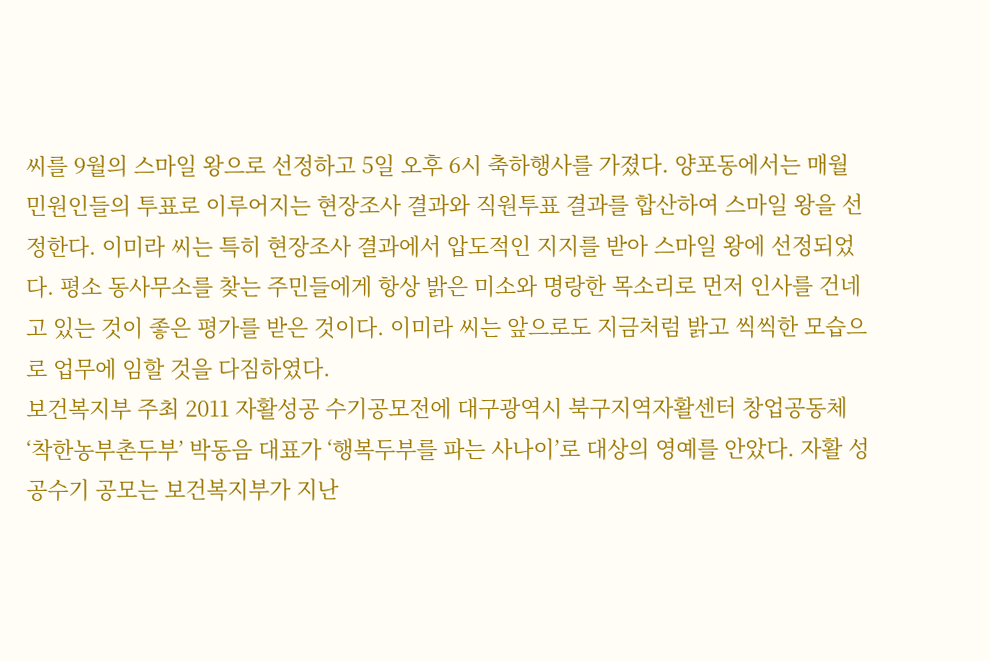씨를 9월의 스마일 왕으로 선정하고 5일 오후 6시 축하행사를 가졌다. 양포동에서는 매월 민원인들의 투표로 이루어지는 현장조사 결과와 직원투표 결과를 합산하여 스마일 왕을 선정한다. 이미라 씨는 특히 현장조사 결과에서 압도적인 지지를 받아 스마일 왕에 선정되었다. 평소 동사무소를 찾는 주민들에게 항상 밝은 미소와 명랑한 목소리로 먼저 인사를 건네고 있는 것이 좋은 평가를 받은 것이다. 이미라 씨는 앞으로도 지금처럼 밝고 씩씩한 모습으로 업무에 임할 것을 다짐하였다.
보건복지부 주최 2011 자활성공 수기공모전에 대구광역시 북구지역자활센터 창업공동체 ‘착한농부촌두부’ 박동음 대표가 ‘행복두부를 파는 사나이’로 대상의 영예를 안았다. 자활 성공수기 공모는 보건복지부가 지난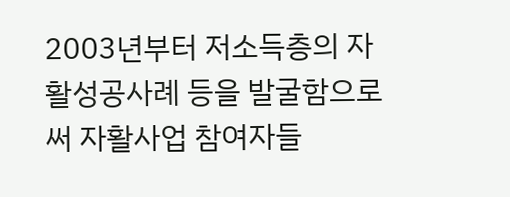2003년부터 저소득층의 자활성공사례 등을 발굴함으로써 자활사업 참여자들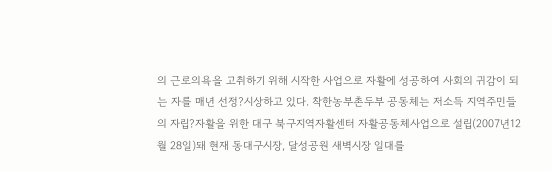의 근로의욕을 고취하기 위해 시작한 사업으로 자활에 성공하여 사회의 귀감이 되는 자를 매년 선정?시상하고 있다. 착한농부촌두부 공동체는 저소득 지역주민들의 자립?자활을 위한 대구 북구지역자활센터 자활공동체사업으로 설립(2007년12월 28일)돼 현재 동대구시장, 달성공원 새벽시장 일대를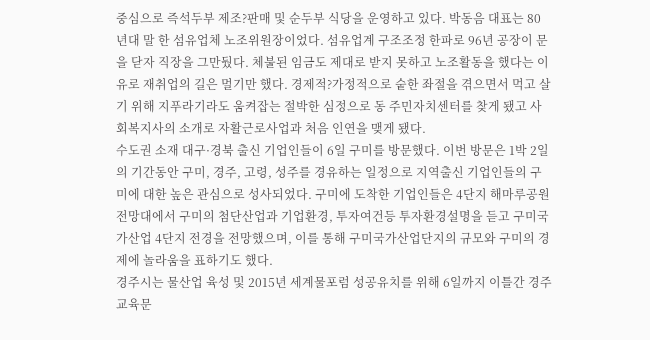중심으로 즉석두부 제조?판매 및 순두부 식당을 운영하고 있다. 박동음 대표는 80년대 말 한 섬유업체 노조위원장이었다. 섬유업계 구조조정 한파로 96년 공장이 문을 닫자 직장을 그만뒀다. 체불된 임금도 제대로 받지 못하고 노조활동을 했다는 이유로 재취업의 길은 멀기만 했다. 경제적?가정적으로 숱한 좌절을 겪으면서 먹고 살기 위해 지푸라기라도 움켜잡는 절박한 심정으로 동 주민자치센터를 찾게 됐고 사회복지사의 소개로 자활근로사업과 처음 인연을 맺게 됐다.
수도권 소재 대구·경북 출신 기업인들이 6일 구미를 방문했다. 이번 방문은 1박 2일의 기간동안 구미, 경주, 고령, 성주를 경유하는 일정으로 지역출신 기업인들의 구미에 대한 높은 관심으로 성사되었다. 구미에 도착한 기업인들은 4단지 해마루공원 전망대에서 구미의 첨단산업과 기업환경, 투자여건등 투자환경설명을 듣고 구미국가산업 4단지 전경을 전망했으며, 이를 통해 구미국가산업단지의 규모와 구미의 경제에 놀라움을 표하기도 했다.
경주시는 물산업 육성 및 2015년 세계물포럼 성공유치를 위해 6일까지 이틀간 경주교육문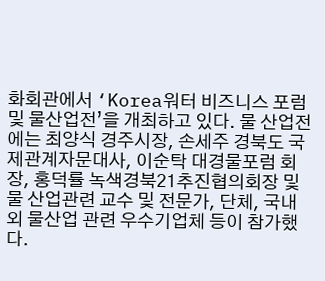화회관에서 ‘Korea워터 비즈니스 포럼 및 물산업전’을 개최하고 있다. 물 산업전에는 최양식 경주시장, 손세주 경북도 국제관계자문대사, 이순탁 대경물포럼 회장, 홍덕률 녹색경북21추진협의회장 및 물 산업관련 교수 및 전문가, 단체, 국내외 물산업 관련 우수기업체 등이 참가했다.